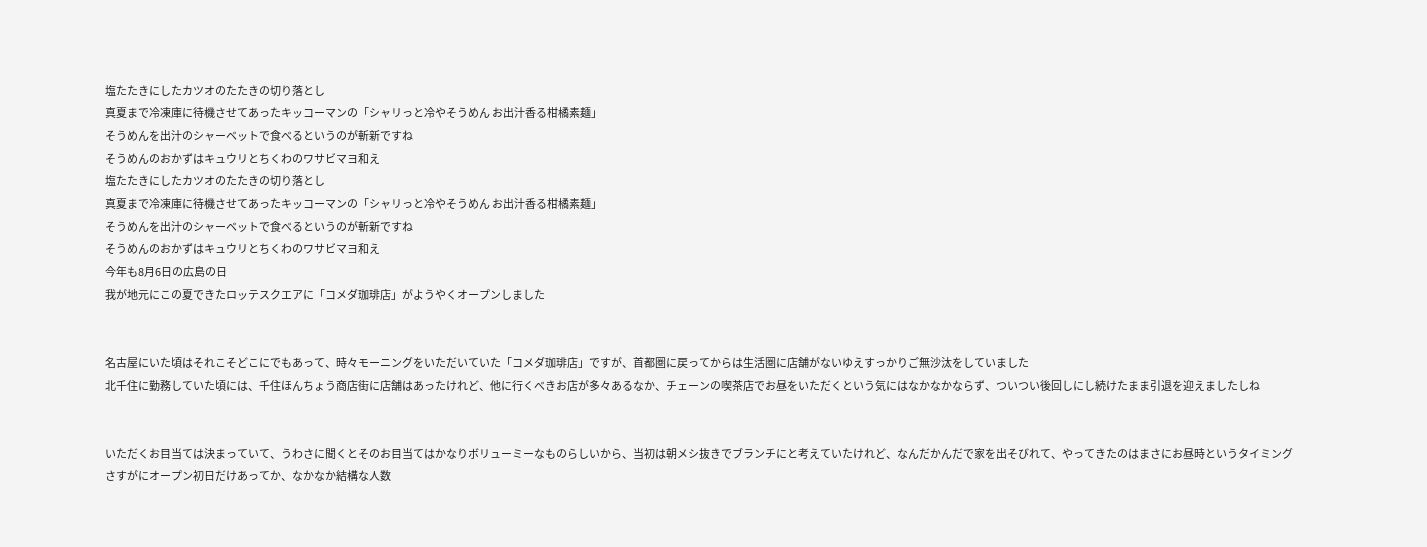塩たたきにしたカツオのたたきの切り落とし
真夏まで冷凍庫に待機させてあったキッコーマンの「シャリっと冷やそうめん お出汁香る柑橘素麺」
そうめんを出汁のシャーベットで食べるというのが斬新ですね
そうめんのおかずはキュウリとちくわのワサビマヨ和え
塩たたきにしたカツオのたたきの切り落とし
真夏まで冷凍庫に待機させてあったキッコーマンの「シャリっと冷やそうめん お出汁香る柑橘素麺」
そうめんを出汁のシャーベットで食べるというのが斬新ですね
そうめんのおかずはキュウリとちくわのワサビマヨ和え
今年も8月6日の広島の日
我が地元にこの夏できたロッテスクエアに「コメダ珈琲店」がようやくオープンしました


名古屋にいた頃はそれこそどこにでもあって、時々モーニングをいただいていた「コメダ珈琲店」ですが、首都圏に戻ってからは生活圏に店舗がないゆえすっかりご無沙汰をしていました
北千住に勤務していた頃には、千住ほんちょう商店街に店舗はあったけれど、他に行くべきお店が多々あるなか、チェーンの喫茶店でお昼をいただくという気にはなかなかならず、ついつい後回しにし続けたまま引退を迎えましたしね


いただくお目当ては決まっていて、うわさに聞くとそのお目当てはかなりボリューミーなものらしいから、当初は朝メシ抜きでブランチにと考えていたけれど、なんだかんだで家を出そびれて、やってきたのはまさにお昼時というタイミング
さすがにオープン初日だけあってか、なかなか結構な人数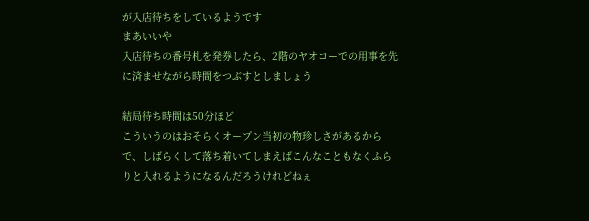が入店待ちをしているようです
まあいいや
入店待ちの番号札を発券したら、2階のヤオコーでの用事を先に済ませながら時間をつぶすとしましょう

結局待ち時間は50分ほど
こういうのはおそらくオープン当初の物珍しさがあるからで、しばらくして落ち着いてしまえばこんなこともなくふらりと入れるようになるんだろうけれどねぇ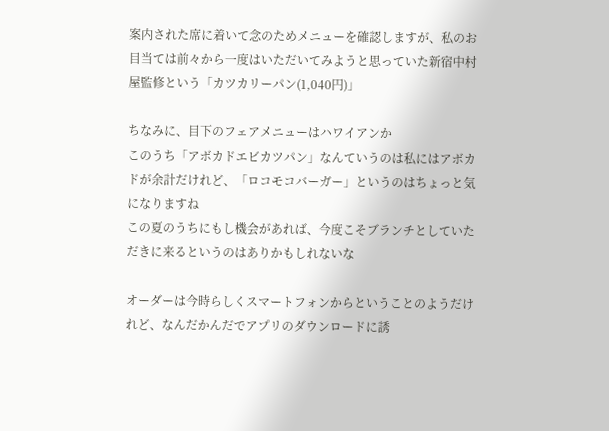案内された席に着いて念のためメニューを確認しますが、私のお目当ては前々から一度はいただいてみようと思っていた新宿中村屋監修という「カツカリーパン(1,040円)」

ちなみに、目下のフェアメニューはハワイアンか
このうち「アボカドエビカツパン」なんていうのは私にはアボカドが余計だけれど、「ロコモコバーガー」というのはちょっと気になりますね
この夏のうちにもし機会があれば、今度こそブランチとしていただきに来るというのはありかもしれないな

オーダーは今時らしくスマートフォンからということのようだけれど、なんだかんだでアプリのダウンロードに誘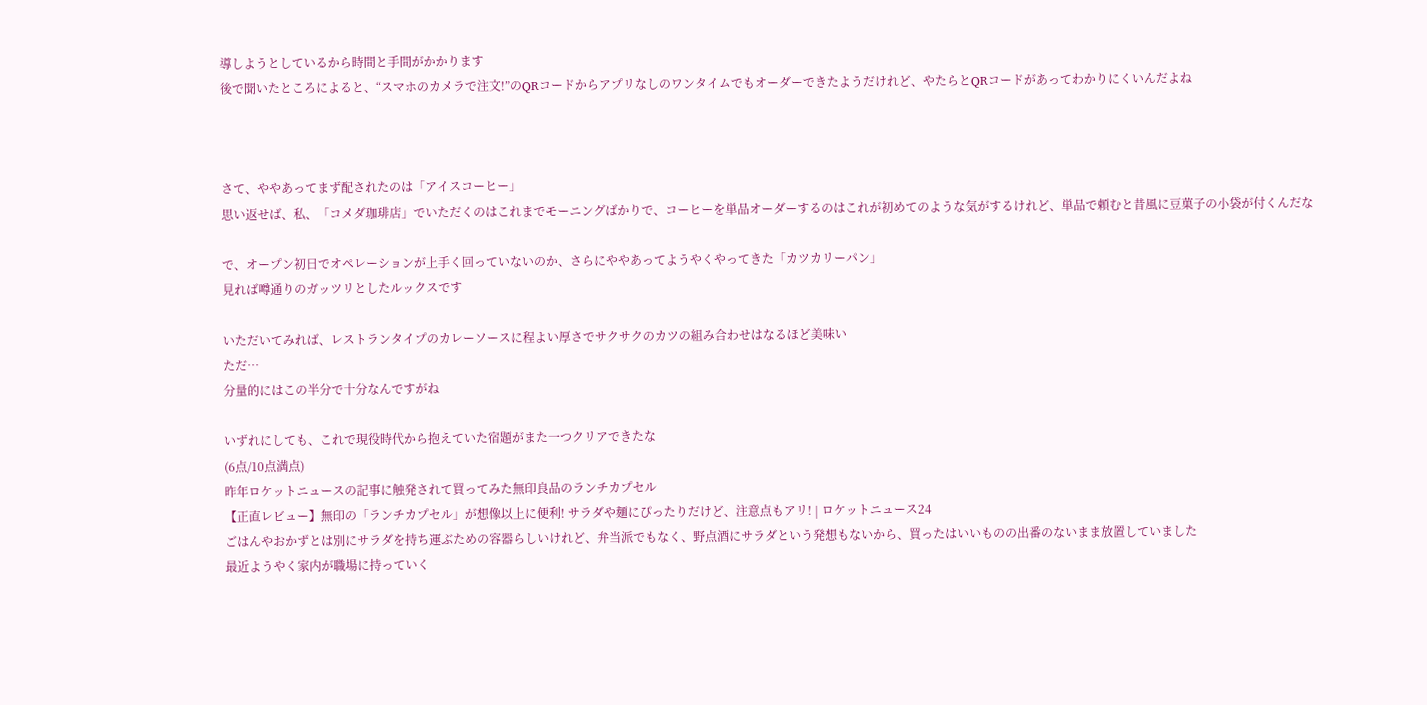導しようとしているから時間と手間がかかります
後で聞いたところによると、“スマホのカメラで注文!”のQRコードからアプリなしのワンタイムでもオーダーできたようだけれど、やたらとQRコードがあってわかりにくいんだよね



さて、ややあってまず配されたのは「アイスコーヒー」
思い返せば、私、「コメダ珈琲店」でいただくのはこれまでモーニングばかりで、コーヒーを単品オーダーするのはこれが初めてのような気がするけれど、単品で頼むと昔風に豆菓子の小袋が付くんだな

で、オープン初日でオペレーションが上手く回っていないのか、さらにややあってようやくやってきた「カツカリーパン」
見れば噂通りのガッツリとしたルックスです

いただいてみれば、レストランタイプのカレーソースに程よい厚さでサクサクのカツの組み合わせはなるほど美味い
ただ…
分量的にはこの半分で十分なんですがね

いずれにしても、これで現役時代から抱えていた宿題がまた一つクリアできたな
(6点/10点満点)
昨年ロケットニュースの記事に触発されて買ってみた無印良品のランチカプセル
【正直レビュー】無印の「ランチカプセル」が想像以上に便利! サラダや麺にぴったりだけど、注意点もアリ! | ロケットニュース24
ごはんやおかずとは別にサラダを持ち運ぶための容器らしいけれど、弁当派でもなく、野点酒にサラダという発想もないから、買ったはいいものの出番のないまま放置していました
最近ようやく家内が職場に持っていく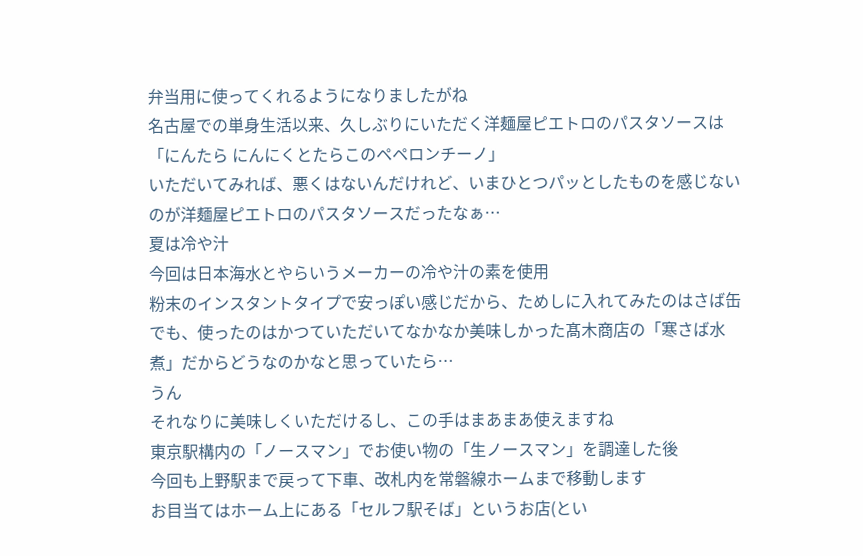弁当用に使ってくれるようになりましたがね
名古屋での単身生活以来、久しぶりにいただく洋麺屋ピエトロのパスタソースは「にんたら にんにくとたらこのペペロンチーノ」
いただいてみれば、悪くはないんだけれど、いまひとつパッとしたものを感じないのが洋麺屋ピエトロのパスタソースだったなぁ…
夏は冷や汁
今回は日本海水とやらいうメーカーの冷や汁の素を使用
粉末のインスタントタイプで安っぽい感じだから、ためしに入れてみたのはさば缶
でも、使ったのはかつていただいてなかなか美味しかった髙木商店の「寒さば水煮」だからどうなのかなと思っていたら…
うん
それなりに美味しくいただけるし、この手はまあまあ使えますね
東京駅構内の「ノースマン」でお使い物の「生ノースマン」を調達した後
今回も上野駅まで戻って下車、改札内を常磐線ホームまで移動します
お目当てはホーム上にある「セルフ駅そば」というお店(とい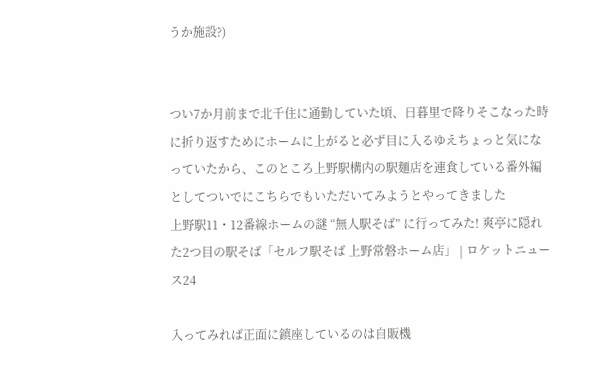うか施設?)


つい7か月前まで北千住に通勤していた頃、日暮里で降りそこなった時に折り返すためにホームに上がると必ず目に入るゆえちょっと気になっていたから、このところ上野駅構内の駅麺店を連食している番外編としてついでにこちらでもいただいてみようとやってきました
上野駅11・12番線ホームの謎 “無人駅そば” に行ってみた! 爽亭に隠れた2つ目の駅そば「セルフ駅そば 上野常磐ホーム店」 | ロケットニュース24

入ってみれば正面に鎮座しているのは自販機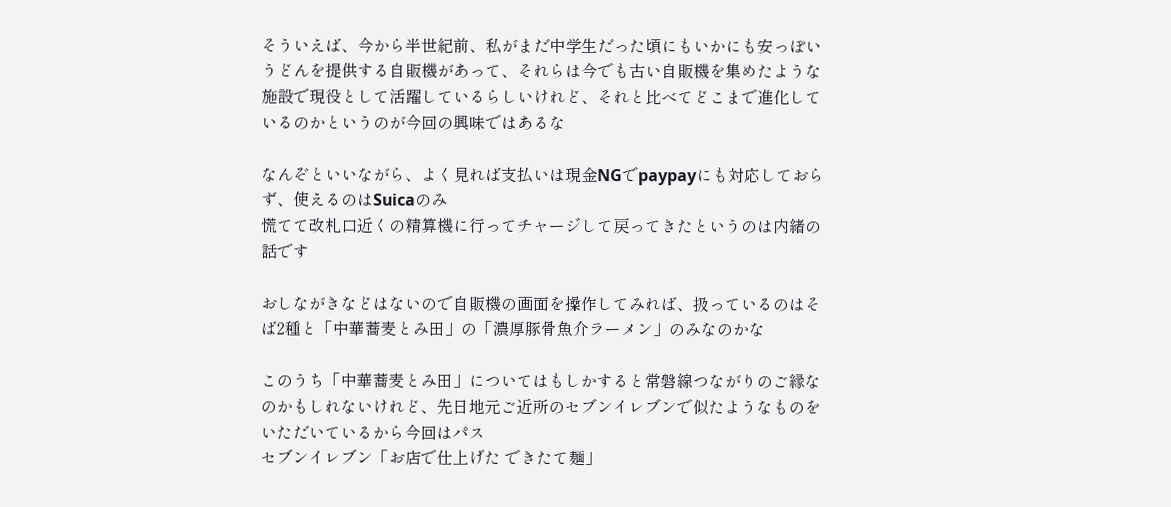そういえば、今から半世紀前、私がまだ中学生だった頃にもいかにも安っぽいうどんを提供する自販機があって、それらは今でも古い自販機を集めたような施設で現役として活躍しているらしいけれど、それと比べてどこまで進化しているのかというのが今回の興味ではあるな

なんぞといいながら、よく見れば支払いは現金NGでpaypayにも対応しておらず、使えるのはSuicaのみ
慌てて改札口近くの精算機に行ってチャージして戻ってきたというのは内緒の話です

おしながきなどはないので自販機の画面を操作してみれば、扱っているのはそば2種と「中華蕎麦とみ田」の「濃厚豚骨魚介ラーメン」のみなのかな

このうち「中華蕎麦とみ田」についてはもしかすると常磐線つながりのご縁なのかもしれないけれど、先日地元ご近所のセブンイレブンで似たようなものをいただいているから今回はパス
セブンイレブン「お店で仕上げた できたて麺」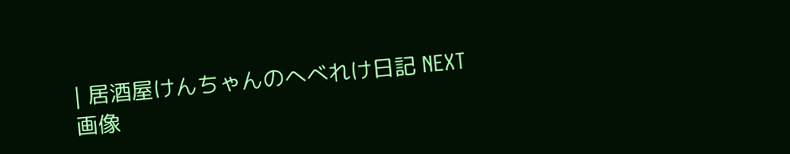| 居酒屋けんちゃんのへべれけ日記 NEXT
画像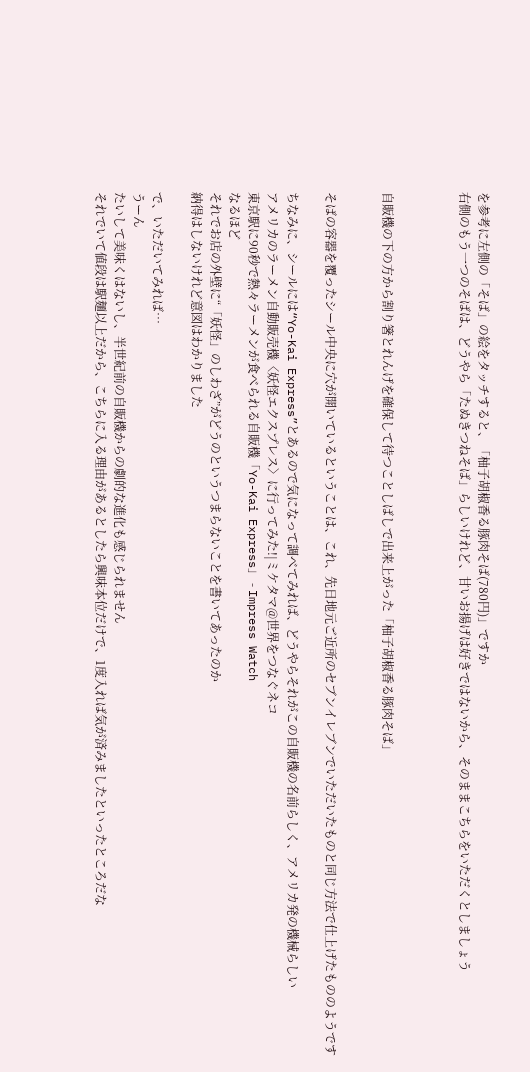を参考に左側の「そば」の絵をタッチすると、「柚子胡椒香る豚肉そば(780円)」ですか
右側のもう一つのそばは、どうやら「たぬきつねそば」らしいけれど、甘いお揚げは好きではないから、そのままこちらをいただくとしましょう



自販機の下の方から割り箸とれんげを確保して待つことしばしで出来上がった「柚子胡椒香る豚肉そば」


そばの容器を覆ったシール中央に穴が開いているということは、これ、先日地元ご近所のセブンイレブンでいただいたものと同じ方法で仕上げたもののようです

ちなみに、シールには“Yo-Kai Express”とあるので気になって調べてみれば、どうやらそれがこの自販機の名前らしく、アメリカ発の機械らしい
アメリカのラーメン自動販売機〈妖怪エクスプレス〉に行ってみた!|ミケタマ@世界をつなぐネコ
東京駅に90秒で熱々ラーメンが食べられる自販機「Yo-Kai Express」 - Impress Watch
なるほど
それでお店の外壁に“「妖怪」のしわざ”がどうのというつまらないことを書いてあったのか
納得はしないけれど意図はわかりました

で、いただいてみれば…
うーん
たいして美味くはないし、半世紀前の自販機からの劇的な進化も感じられません
それでいて値段は駅麺以上だから、こちらに入る理由があるとしたら興味本位だけで、1度入れば気が済みましたといったところだな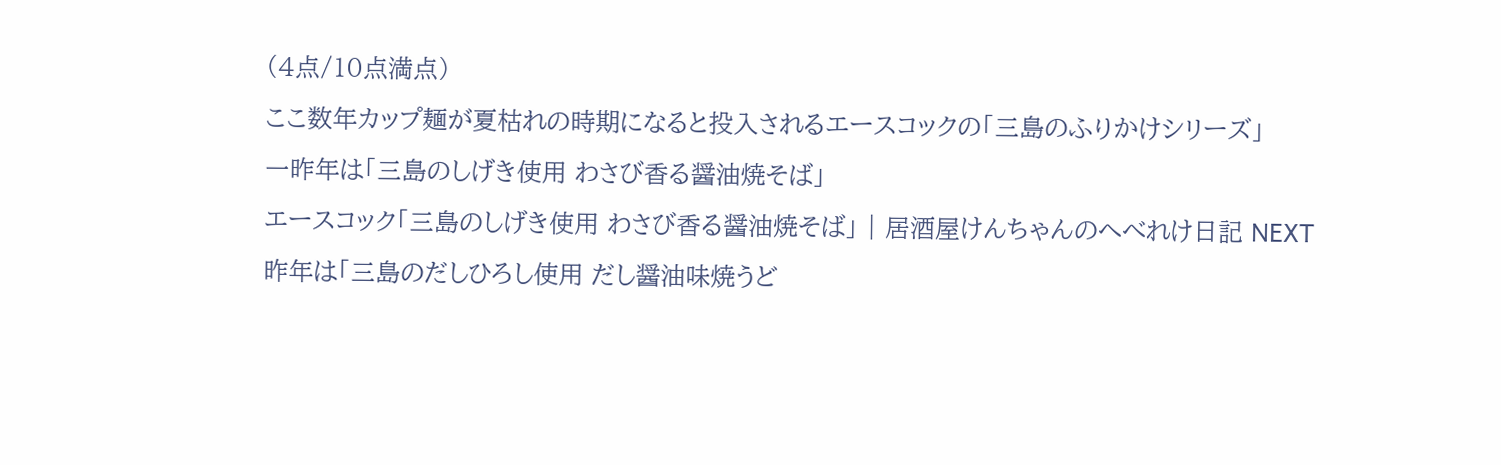(4点/10点満点)
ここ数年カップ麺が夏枯れの時期になると投入されるエースコックの「三島のふりかけシリーズ」
一昨年は「三島のしげき使用 わさび香る醤油焼そば」
エースコック「三島のしげき使用 わさび香る醤油焼そば」 | 居酒屋けんちゃんのへべれけ日記 NEXT
昨年は「三島のだしひろし使用 だし醤油味焼うど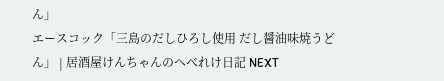ん」
エースコック「三島のだしひろし使用 だし醤油味焼うどん」 | 居酒屋けんちゃんのへべれけ日記 NEXT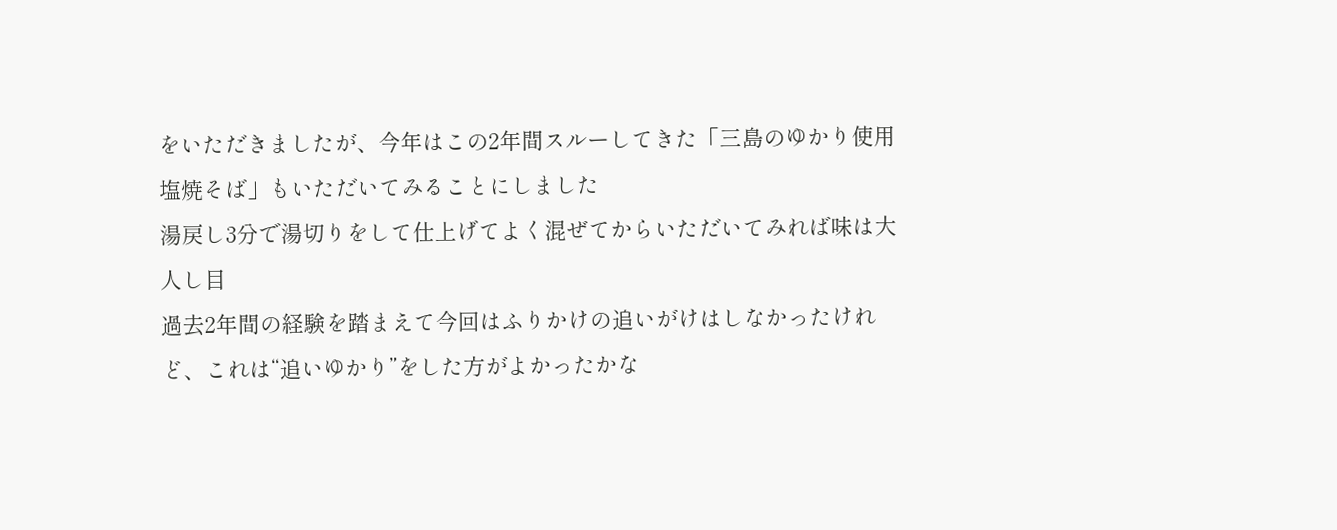をいただきましたが、今年はこの2年間スルーしてきた「三島のゆかり使用 塩焼そば」もいただいてみることにしました
湯戻し3分で湯切りをして仕上げてよく混ぜてからいただいてみれば味は大人し目
過去2年間の経験を踏まえて今回はふりかけの追いがけはしなかったけれど、これは“追いゆかり”をした方がよかったかな